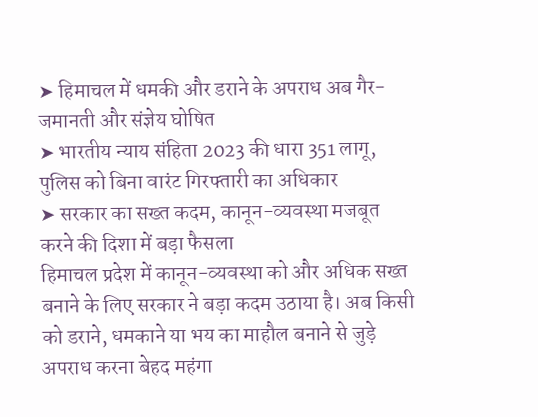➤ हिमाचल में धमकी और डराने के अपराध अब गैर-जमानती और संज्ञेय घोषित
➤ भारतीय न्याय संहिता 2023 की धारा 351 लागू, पुलिस को बिना वारंट गिरफ्तारी का अधिकार
➤ सरकार का सख्त कदम, कानून-व्यवस्था मजबूत करने की दिशा में बड़ा फैसला
हिमाचल प्रदेश में कानून-व्यवस्था को और अधिक सख्त बनाने के लिए सरकार ने बड़ा कदम उठाया है। अब किसी को डराने, धमकाने या भय का माहौल बनाने से जुड़े अपराध करना बेहद महंगा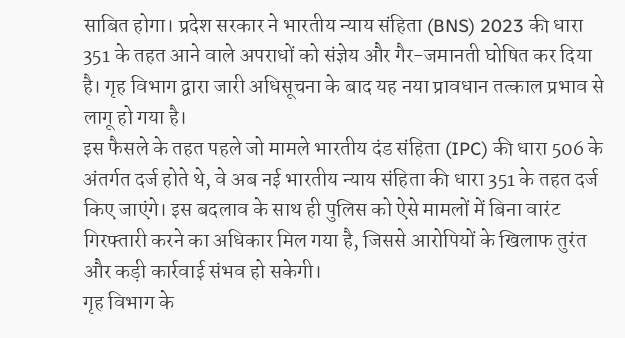साबित होगा। प्रदेश सरकार ने भारतीय न्याय संहिता (BNS) 2023 की धारा 351 के तहत आने वाले अपराधों को संज्ञेय और गैर-जमानती घोषित कर दिया है। गृह विभाग द्वारा जारी अधिसूचना के बाद यह नया प्रावधान तत्काल प्रभाव से लागू हो गया है।
इस फैसले के तहत पहले जो मामले भारतीय दंड संहिता (IPC) की धारा 506 के अंतर्गत दर्ज होते थे, वे अब नई भारतीय न्याय संहिता की धारा 351 के तहत दर्ज किए जाएंगे। इस बदलाव के साथ ही पुलिस को ऐसे मामलों में बिना वारंट गिरफ्तारी करने का अधिकार मिल गया है, जिससे आरोपियों के खिलाफ तुरंत और कड़ी कार्रवाई संभव हो सकेगी।
गृह विभाग के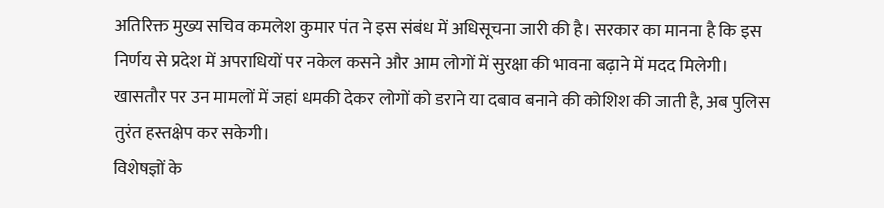अतिरिक्त मुख्य सचिव कमलेश कुमार पंत ने इस संबंध में अधिसूचना जारी की है। सरकार का मानना है कि इस निर्णय से प्रदेश में अपराधियों पर नकेल कसने और आम लोगों में सुरक्षा की भावना बढ़ाने में मदद मिलेगी। खासतौर पर उन मामलों में जहां धमकी देकर लोगों को डराने या दबाव बनाने की कोशिश की जाती है, अब पुलिस तुरंत हस्तक्षेप कर सकेगी।
विशेषज्ञों के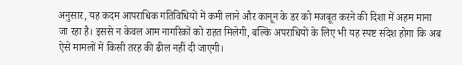अनुसार, यह कदम आपराधिक गतिविधियों में कमी लाने और कानून के डर को मजबूत करने की दिशा में अहम माना जा रहा है। इससे न केवल आम नागरिकों को राहत मिलेगी, बल्कि अपराधियों के लिए भी यह स्पष्ट संदेश होगा कि अब ऐसे मामलों में किसी तरह की ढील नहीं दी जाएगी।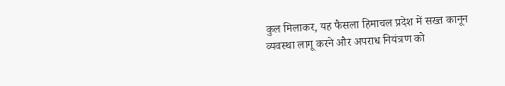कुल मिलाकर, यह फैसला हिमाचल प्रदेश में सख्त कानून व्यवस्था लागू करने और अपराध नियंत्रण को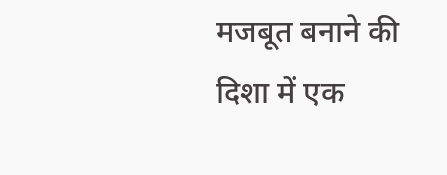मजबूत बनाने की दिशा में एक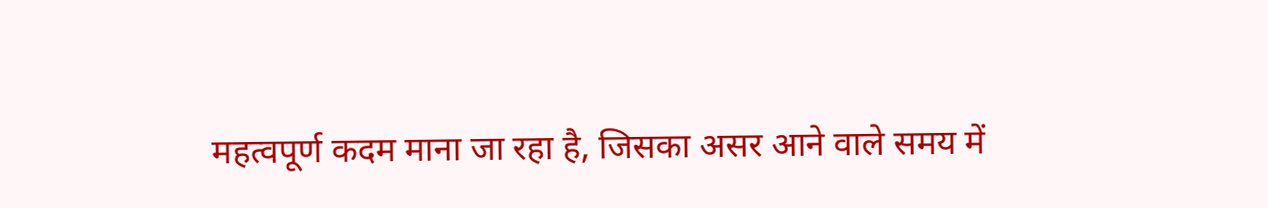महत्वपूर्ण कदम माना जा रहा है, जिसका असर आने वाले समय में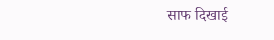साफ दिखाई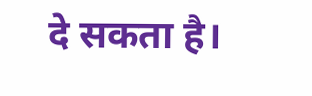दे सकता है।